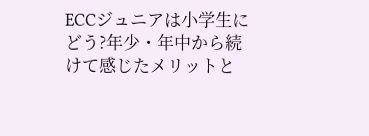ECCジュニアは小学生にどう?年少・年中から続けて感じたメリットと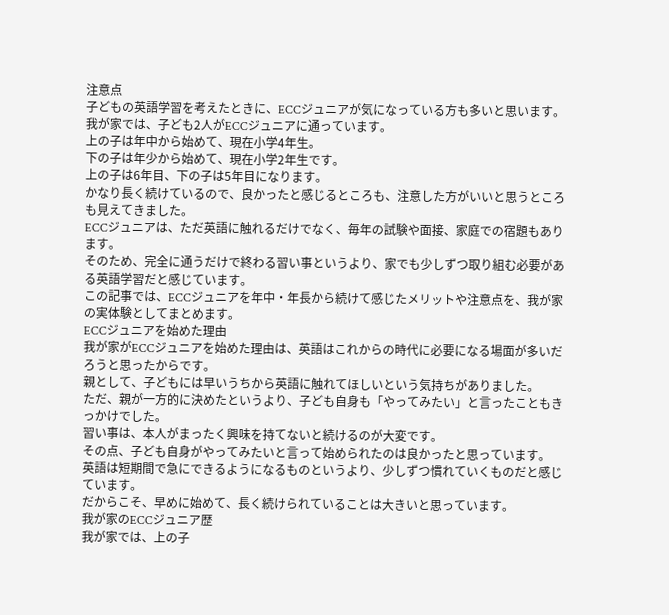注意点
子どもの英語学習を考えたときに、ECCジュニアが気になっている方も多いと思います。
我が家では、子ども2人がECCジュニアに通っています。
上の子は年中から始めて、現在小学4年生。
下の子は年少から始めて、現在小学2年生です。
上の子は6年目、下の子は5年目になります。
かなり長く続けているので、良かったと感じるところも、注意した方がいいと思うところも見えてきました。
ECCジュニアは、ただ英語に触れるだけでなく、毎年の試験や面接、家庭での宿題もあります。
そのため、完全に通うだけで終わる習い事というより、家でも少しずつ取り組む必要がある英語学習だと感じています。
この記事では、ECCジュニアを年中・年長から続けて感じたメリットや注意点を、我が家の実体験としてまとめます。
ECCジュニアを始めた理由
我が家がECCジュニアを始めた理由は、英語はこれからの時代に必要になる場面が多いだろうと思ったからです。
親として、子どもには早いうちから英語に触れてほしいという気持ちがありました。
ただ、親が一方的に決めたというより、子ども自身も「やってみたい」と言ったこともきっかけでした。
習い事は、本人がまったく興味を持てないと続けるのが大変です。
その点、子ども自身がやってみたいと言って始められたのは良かったと思っています。
英語は短期間で急にできるようになるものというより、少しずつ慣れていくものだと感じています。
だからこそ、早めに始めて、長く続けられていることは大きいと思っています。
我が家のECCジュニア歴
我が家では、上の子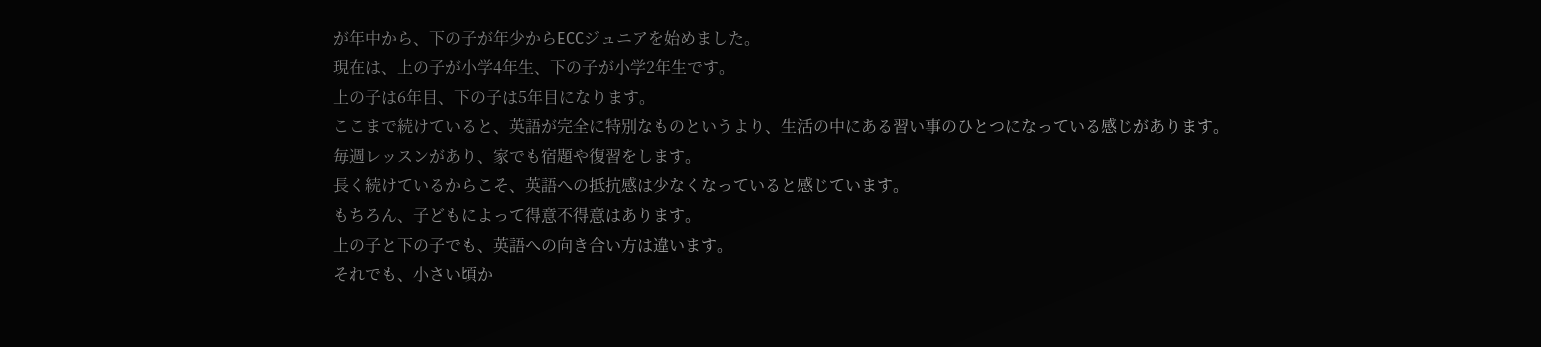が年中から、下の子が年少からECCジュニアを始めました。
現在は、上の子が小学4年生、下の子が小学2年生です。
上の子は6年目、下の子は5年目になります。
ここまで続けていると、英語が完全に特別なものというより、生活の中にある習い事のひとつになっている感じがあります。
毎週レッスンがあり、家でも宿題や復習をします。
長く続けているからこそ、英語への抵抗感は少なくなっていると感じています。
もちろん、子どもによって得意不得意はあります。
上の子と下の子でも、英語への向き合い方は違います。
それでも、小さい頃か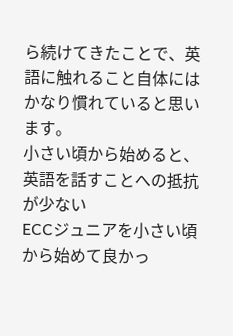ら続けてきたことで、英語に触れること自体にはかなり慣れていると思います。
小さい頃から始めると、英語を話すことへの抵抗が少ない
ECCジュニアを小さい頃から始めて良かっ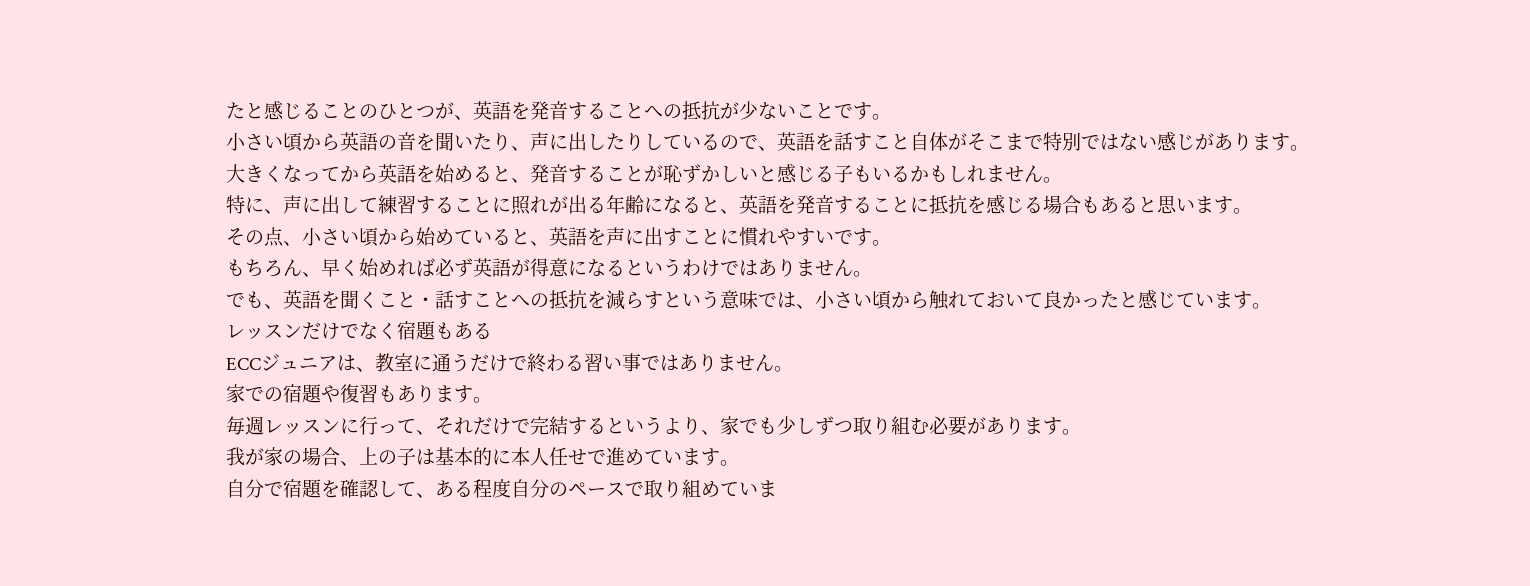たと感じることのひとつが、英語を発音することへの抵抗が少ないことです。
小さい頃から英語の音を聞いたり、声に出したりしているので、英語を話すこと自体がそこまで特別ではない感じがあります。
大きくなってから英語を始めると、発音することが恥ずかしいと感じる子もいるかもしれません。
特に、声に出して練習することに照れが出る年齢になると、英語を発音することに抵抗を感じる場合もあると思います。
その点、小さい頃から始めていると、英語を声に出すことに慣れやすいです。
もちろん、早く始めれば必ず英語が得意になるというわけではありません。
でも、英語を聞くこと・話すことへの抵抗を減らすという意味では、小さい頃から触れておいて良かったと感じています。
レッスンだけでなく宿題もある
ECCジュニアは、教室に通うだけで終わる習い事ではありません。
家での宿題や復習もあります。
毎週レッスンに行って、それだけで完結するというより、家でも少しずつ取り組む必要があります。
我が家の場合、上の子は基本的に本人任せで進めています。
自分で宿題を確認して、ある程度自分のペースで取り組めていま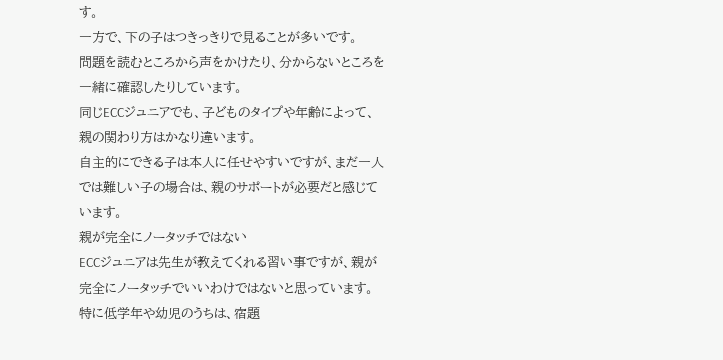す。
一方で、下の子はつきっきりで見ることが多いです。
問題を読むところから声をかけたり、分からないところを一緒に確認したりしています。
同じECCジュニアでも、子どものタイプや年齢によって、親の関わり方はかなり違います。
自主的にできる子は本人に任せやすいですが、まだ一人では難しい子の場合は、親のサポートが必要だと感じています。
親が完全にノータッチではない
ECCジュニアは先生が教えてくれる習い事ですが、親が完全にノータッチでいいわけではないと思っています。
特に低学年や幼児のうちは、宿題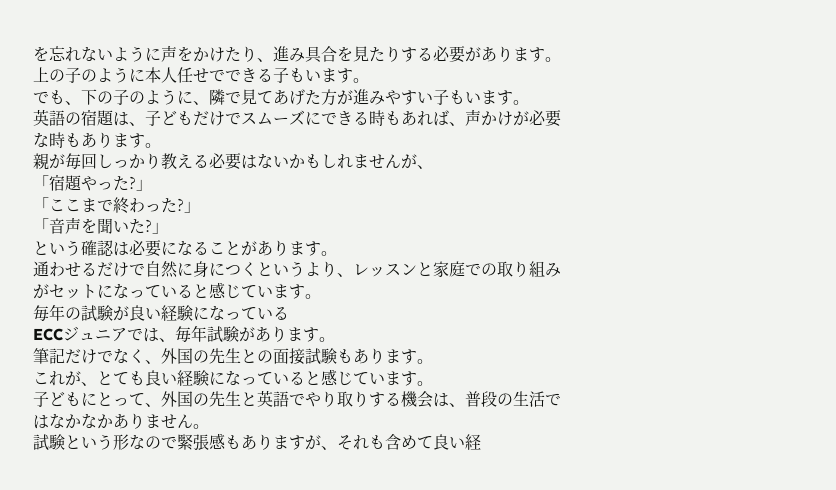を忘れないように声をかけたり、進み具合を見たりする必要があります。
上の子のように本人任せでできる子もいます。
でも、下の子のように、隣で見てあげた方が進みやすい子もいます。
英語の宿題は、子どもだけでスムーズにできる時もあれば、声かけが必要な時もあります。
親が毎回しっかり教える必要はないかもしれませんが、
「宿題やった?」
「ここまで終わった?」
「音声を聞いた?」
という確認は必要になることがあります。
通わせるだけで自然に身につくというより、レッスンと家庭での取り組みがセットになっていると感じています。
毎年の試験が良い経験になっている
ECCジュニアでは、毎年試験があります。
筆記だけでなく、外国の先生との面接試験もあります。
これが、とても良い経験になっていると感じています。
子どもにとって、外国の先生と英語でやり取りする機会は、普段の生活ではなかなかありません。
試験という形なので緊張感もありますが、それも含めて良い経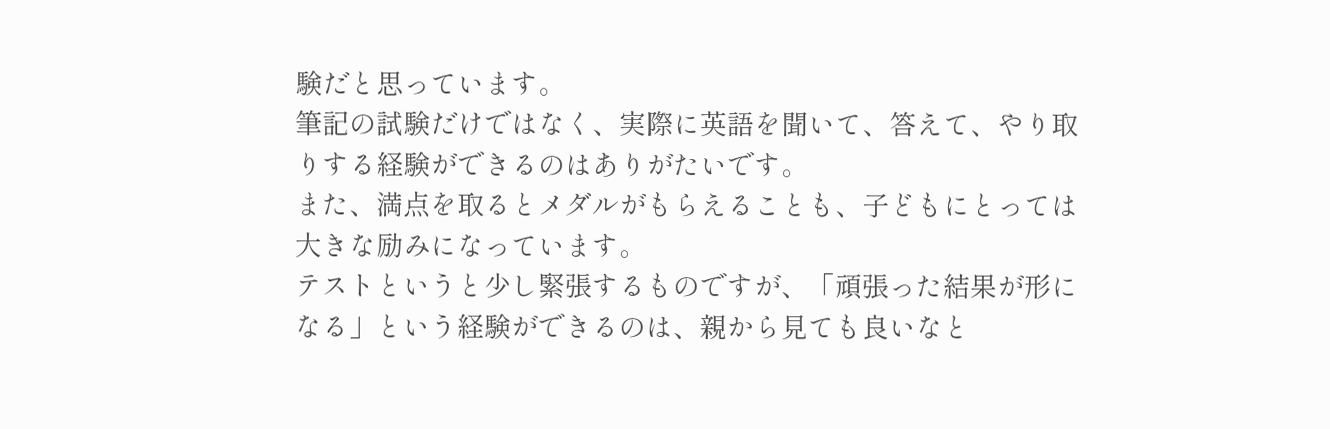験だと思っています。
筆記の試験だけではなく、実際に英語を聞いて、答えて、やり取りする経験ができるのはありがたいです。
また、満点を取るとメダルがもらえることも、子どもにとっては大きな励みになっています。
テストというと少し緊張するものですが、「頑張った結果が形になる」という経験ができるのは、親から見ても良いなと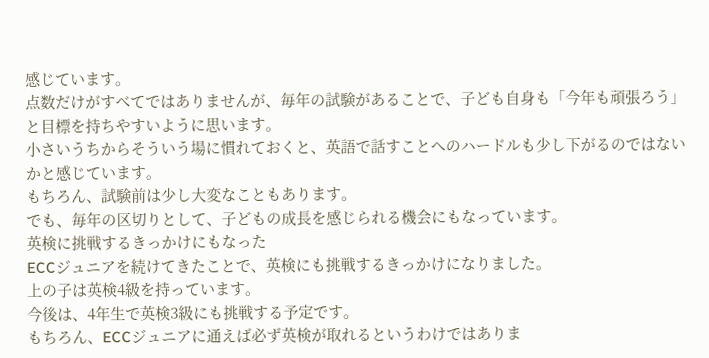感じています。
点数だけがすべてではありませんが、毎年の試験があることで、子ども自身も「今年も頑張ろう」と目標を持ちやすいように思います。
小さいうちからそういう場に慣れておくと、英語で話すことへのハードルも少し下がるのではないかと感じています。
もちろん、試験前は少し大変なこともあります。
でも、毎年の区切りとして、子どもの成長を感じられる機会にもなっています。
英検に挑戦するきっかけにもなった
ECCジュニアを続けてきたことで、英検にも挑戦するきっかけになりました。
上の子は英検4級を持っています。
今後は、4年生で英検3級にも挑戦する予定です。
もちろん、ECCジュニアに通えば必ず英検が取れるというわけではありま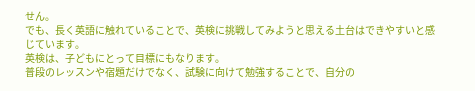せん。
でも、長く英語に触れていることで、英検に挑戦してみようと思える土台はできやすいと感じています。
英検は、子どもにとって目標にもなります。
普段のレッスンや宿題だけでなく、試験に向けて勉強することで、自分の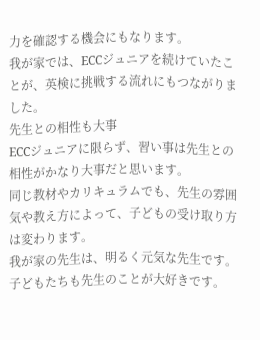力を確認する機会にもなります。
我が家では、ECCジュニアを続けていたことが、英検に挑戦する流れにもつながりました。
先生との相性も大事
ECCジュニアに限らず、習い事は先生との相性がかなり大事だと思います。
同じ教材やカリキュラムでも、先生の雰囲気や教え方によって、子どもの受け取り方は変わります。
我が家の先生は、明るく元気な先生です。
子どもたちも先生のことが大好きです。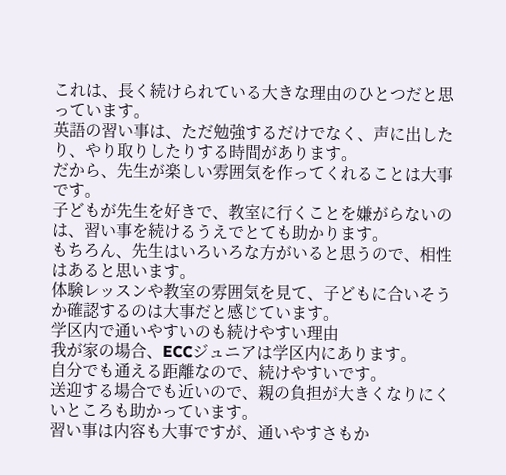これは、長く続けられている大きな理由のひとつだと思っています。
英語の習い事は、ただ勉強するだけでなく、声に出したり、やり取りしたりする時間があります。
だから、先生が楽しい雰囲気を作ってくれることは大事です。
子どもが先生を好きで、教室に行くことを嫌がらないのは、習い事を続けるうえでとても助かります。
もちろん、先生はいろいろな方がいると思うので、相性はあると思います。
体験レッスンや教室の雰囲気を見て、子どもに合いそうか確認するのは大事だと感じています。
学区内で通いやすいのも続けやすい理由
我が家の場合、ECCジュニアは学区内にあります。
自分でも通える距離なので、続けやすいです。
送迎する場合でも近いので、親の負担が大きくなりにくいところも助かっています。
習い事は内容も大事ですが、通いやすさもか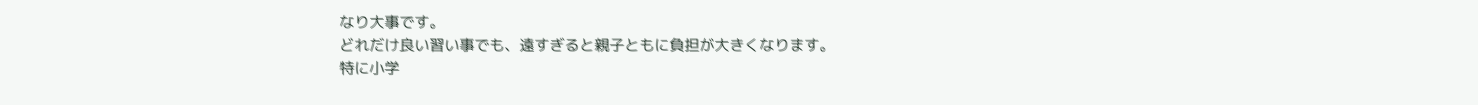なり大事です。
どれだけ良い習い事でも、遠すぎると親子ともに負担が大きくなります。
特に小学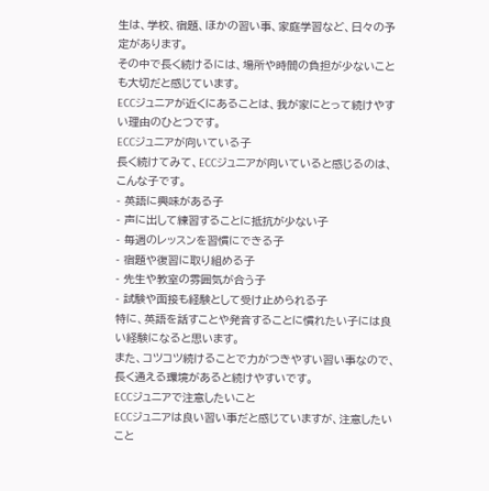生は、学校、宿題、ほかの習い事、家庭学習など、日々の予定があります。
その中で長く続けるには、場所や時間の負担が少ないことも大切だと感じています。
ECCジュニアが近くにあることは、我が家にとって続けやすい理由のひとつです。
ECCジュニアが向いている子
長く続けてみて、ECCジュニアが向いていると感じるのは、こんな子です。
- 英語に興味がある子
- 声に出して練習することに抵抗が少ない子
- 毎週のレッスンを習慣にできる子
- 宿題や復習に取り組める子
- 先生や教室の雰囲気が合う子
- 試験や面接も経験として受け止められる子
特に、英語を話すことや発音することに慣れたい子には良い経験になると思います。
また、コツコツ続けることで力がつきやすい習い事なので、長く通える環境があると続けやすいです。
ECCジュニアで注意したいこと
ECCジュニアは良い習い事だと感じていますが、注意したいこと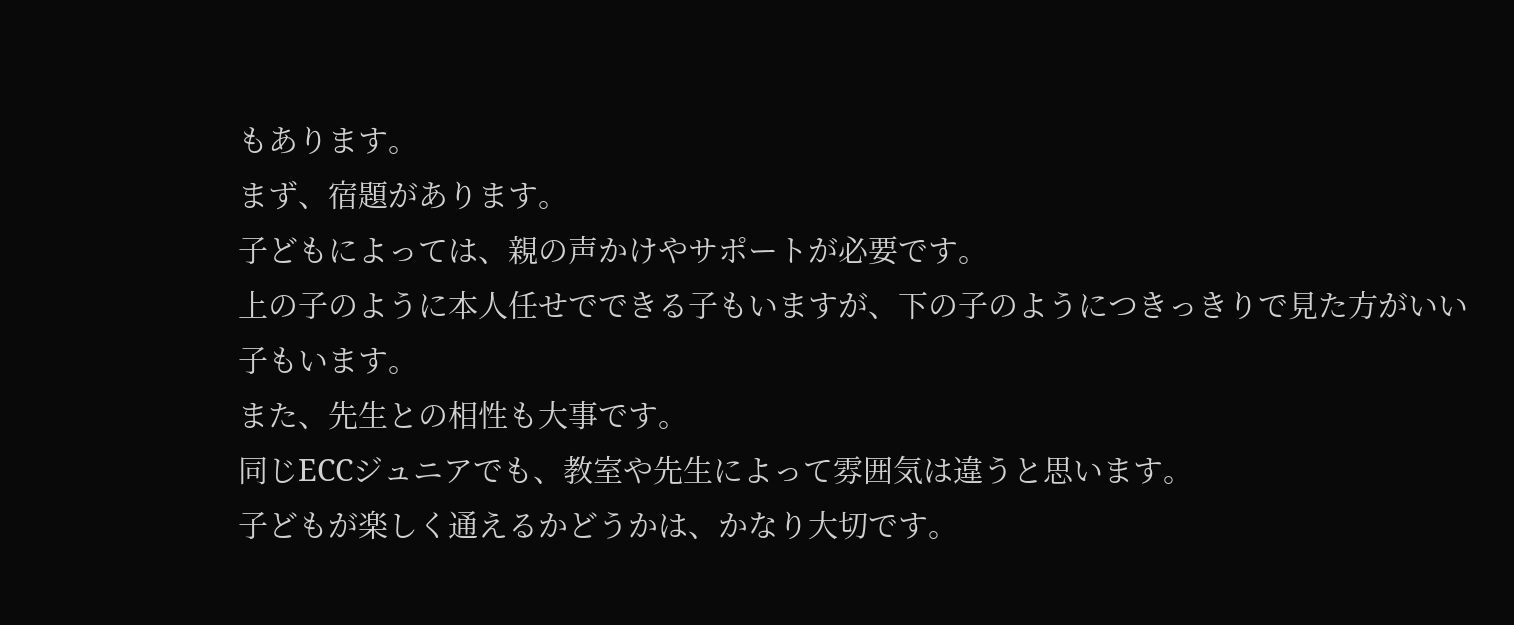もあります。
まず、宿題があります。
子どもによっては、親の声かけやサポートが必要です。
上の子のように本人任せでできる子もいますが、下の子のようにつきっきりで見た方がいい子もいます。
また、先生との相性も大事です。
同じECCジュニアでも、教室や先生によって雰囲気は違うと思います。
子どもが楽しく通えるかどうかは、かなり大切です。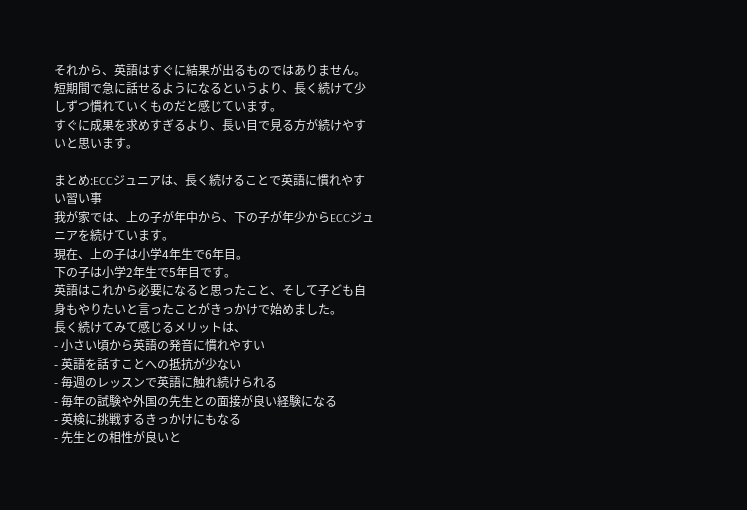それから、英語はすぐに結果が出るものではありません。
短期間で急に話せるようになるというより、長く続けて少しずつ慣れていくものだと感じています。
すぐに成果を求めすぎるより、長い目で見る方が続けやすいと思います。

まとめ:ECCジュニアは、長く続けることで英語に慣れやすい習い事
我が家では、上の子が年中から、下の子が年少からECCジュニアを続けています。
現在、上の子は小学4年生で6年目。
下の子は小学2年生で5年目です。
英語はこれから必要になると思ったこと、そして子ども自身もやりたいと言ったことがきっかけで始めました。
長く続けてみて感じるメリットは、
- 小さい頃から英語の発音に慣れやすい
- 英語を話すことへの抵抗が少ない
- 毎週のレッスンで英語に触れ続けられる
- 毎年の試験や外国の先生との面接が良い経験になる
- 英検に挑戦するきっかけにもなる
- 先生との相性が良いと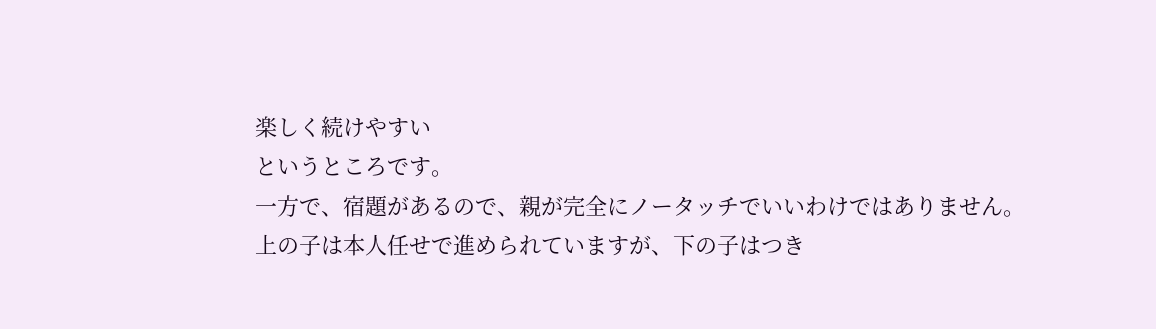楽しく続けやすい
というところです。
一方で、宿題があるので、親が完全にノータッチでいいわけではありません。
上の子は本人任せで進められていますが、下の子はつき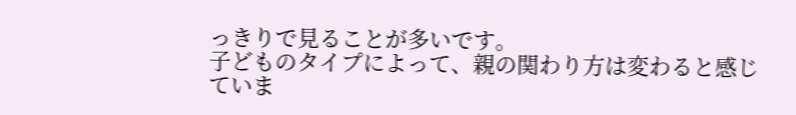っきりで見ることが多いです。
子どものタイプによって、親の関わり方は変わると感じていま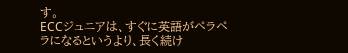す。
ECCジュニアは、すぐに英語がペラペラになるというより、長く続け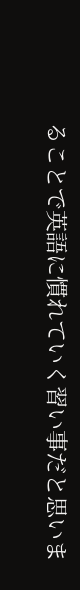ることで英語に慣れていく習い事だと思いま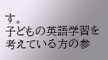す。
子どもの英語学習を考えている方の参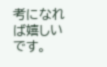考になれば嬉しいです。